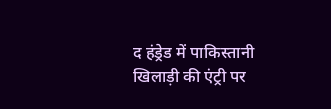द हंड्रेड में पाकिस्तानी खिलाड़ी की एंट्री पर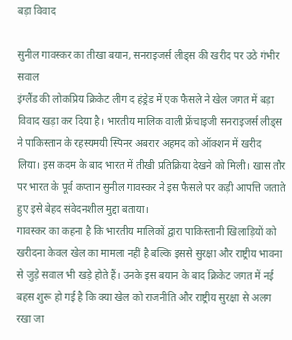बड़ा विवाद

सुनील गावस्कर का तीखा बयान, सनराइजर्स लीड्स की खरीद पर उठे गंभीर सवाल
इंग्लैंड की लोकप्रिय क्रिकेट लीग द हंड्रेड में एक फैसले ने खेल जगत में बड़ा विवाद खड़ा कर दिया है। भारतीय मालिक वाली फ्रेंचाइजी सनराइजर्स लीड्स ने पाकिस्तान के रहस्यमयी स्पिनर अबरार अहमद को ऑक्शन में खरीद लिया। इस कदम के बाद भारत में तीखी प्रतिक्रिया देखने को मिली। खास तौर पर भारत के पूर्व कप्तान सुनील गावस्कर ने इस फैसले पर कड़ी आपत्ति जताते हुए इसे बेहद संवेदनशील मुद्दा बताया।
गावस्कर का कहना है कि भारतीय मालिकों द्वारा पाकिस्तानी खिलाड़ियों को खरीदना केवल खेल का मामला नहीं है बल्कि इससे सुरक्षा और राष्ट्रीय भावना से जुड़े सवाल भी खड़े होते हैं। उनके इस बयान के बाद क्रिकेट जगत में नई बहस शुरू हो गई है कि क्या खेल को राजनीति और राष्ट्रीय सुरक्षा से अलग रखा जा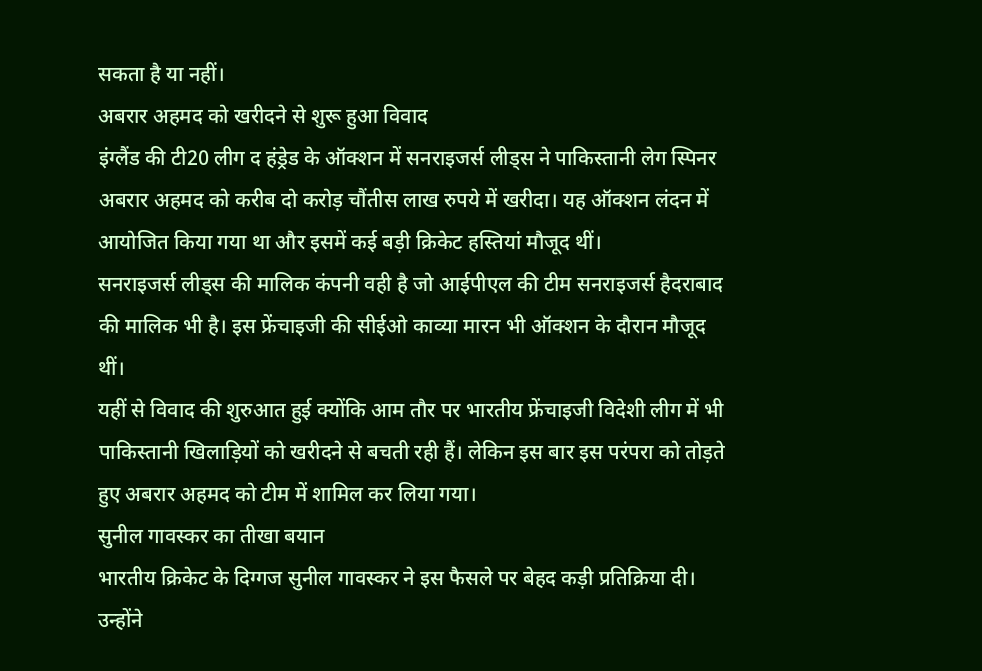सकता है या नहीं।
अबरार अहमद को खरीदने से शुरू हुआ विवाद
इंग्लैंड की टी20 लीग द हंड्रेड के ऑक्शन में सनराइजर्स लीड्स ने पाकिस्तानी लेग स्पिनर अबरार अहमद को करीब दो करोड़ चौंतीस लाख रुपये में खरीदा। यह ऑक्शन लंदन में आयोजित किया गया था और इसमें कई बड़ी क्रिकेट हस्तियां मौजूद थीं।
सनराइजर्स लीड्स की मालिक कंपनी वही है जो आईपीएल की टीम सनराइजर्स हैदराबाद की मालिक भी है। इस फ्रेंचाइजी की सीईओ काव्या मारन भी ऑक्शन के दौरान मौजूद थीं।
यहीं से विवाद की शुरुआत हुई क्योंकि आम तौर पर भारतीय फ्रेंचाइजी विदेशी लीग में भी पाकिस्तानी खिलाड़ियों को खरीदने से बचती रही हैं। लेकिन इस बार इस परंपरा को तोड़ते हुए अबरार अहमद को टीम में शामिल कर लिया गया।
सुनील गावस्कर का तीखा बयान
भारतीय क्रिकेट के दिग्गज सुनील गावस्कर ने इस फैसले पर बेहद कड़ी प्रतिक्रिया दी। उन्होंने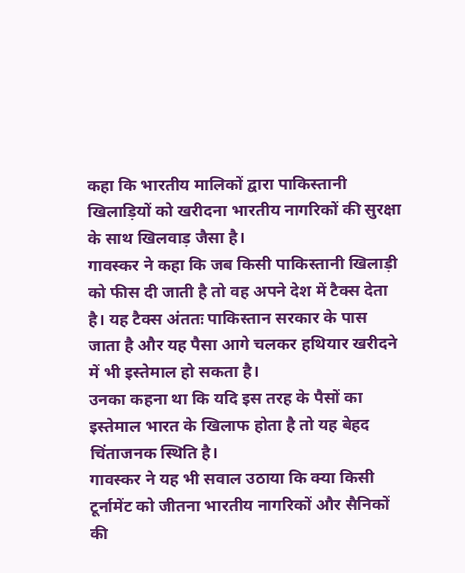कहा कि भारतीय मालिकों द्वारा पाकिस्तानी खिलाड़ियों को खरीदना भारतीय नागरिकों की सुरक्षा के साथ खिलवाड़ जैसा है।
गावस्कर ने कहा कि जब किसी पाकिस्तानी खिलाड़ी को फीस दी जाती है तो वह अपने देश में टैक्स देता है। यह टैक्स अंततः पाकिस्तान सरकार के पास जाता है और यह पैसा आगे चलकर हथियार खरीदने में भी इस्तेमाल हो सकता है।
उनका कहना था कि यदि इस तरह के पैसों का इस्तेमाल भारत के खिलाफ होता है तो यह बेहद चिंताजनक स्थिति है।
गावस्कर ने यह भी सवाल उठाया कि क्या किसी टूर्नामेंट को जीतना भारतीय नागरिकों और सैनिकों की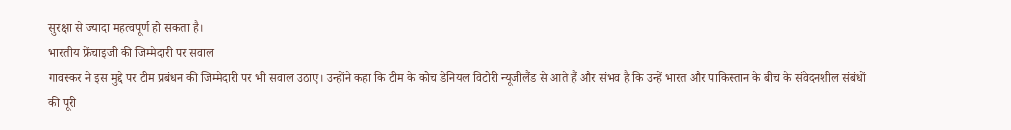सुरक्षा से ज्यादा महत्वपूर्ण हो सकता है।
भारतीय फ्रेंचाइजी की जिम्मेदारी पर सवाल
गावस्कर ने इस मुद्दे पर टीम प्रबंधन की जिम्मेदारी पर भी सवाल उठाए। उन्होंने कहा कि टीम के कोच डेनियल विटोरी न्यूजीलैंड से आते हैं और संभव है कि उन्हें भारत और पाकिस्तान के बीच के संवेदनशील संबंधों की पूरी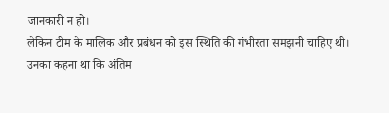जानकारी न हो।
लेकिन टीम के मालिक और प्रबंधन को इस स्थिति की गंभीरता समझनी चाहिए थी।
उनका कहना था कि अंतिम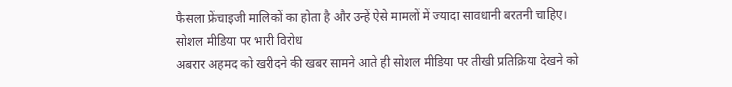फैसला फ्रेंचाइजी मालिकों का होता है और उन्हें ऐसे मामलों में ज्यादा सावधानी बरतनी चाहिए।
सोशल मीडिया पर भारी विरोध
अबरार अहमद को खरीदने की खबर सामने आते ही सोशल मीडिया पर तीखी प्रतिक्रिया देखने को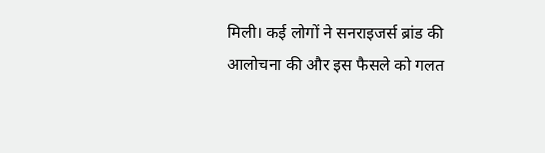मिली। कई लोगों ने सनराइजर्स ब्रांड की आलोचना की और इस फैसले को गलत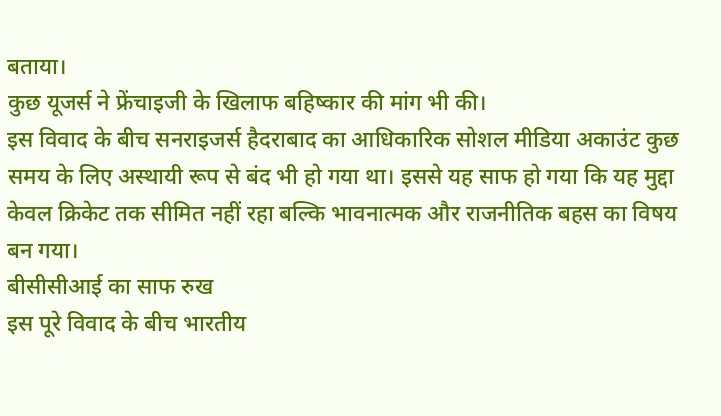बताया।
कुछ यूजर्स ने फ्रेंचाइजी के खिलाफ बहिष्कार की मांग भी की।
इस विवाद के बीच सनराइजर्स हैदराबाद का आधिकारिक सोशल मीडिया अकाउंट कुछ समय के लिए अस्थायी रूप से बंद भी हो गया था। इससे यह साफ हो गया कि यह मुद्दा केवल क्रिकेट तक सीमित नहीं रहा बल्कि भावनात्मक और राजनीतिक बहस का विषय बन गया।
बीसीसीआई का साफ रुख
इस पूरे विवाद के बीच भारतीय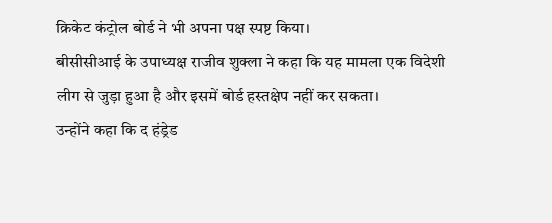क्रिकेट कंट्रोल बोर्ड ने भी अपना पक्ष स्पष्ट किया।
बीसीसीआई के उपाध्यक्ष राजीव शुक्ला ने कहा कि यह मामला एक विदेशी लीग से जुड़ा हुआ है और इसमें बोर्ड हस्तक्षेप नहीं कर सकता।
उन्होंने कहा कि द हंड्रेड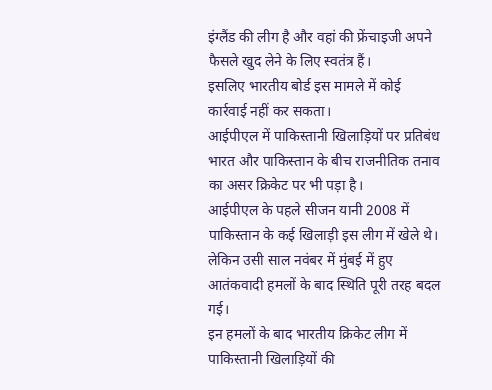इंग्लैंड की लीग है और वहां की फ्रेंचाइजी अपने फैसले खुद लेने के लिए स्वतंत्र हैं।
इसलिए भारतीय बोर्ड इस मामले में कोई कार्रवाई नहीं कर सकता।
आईपीएल में पाकिस्तानी खिलाड़ियों पर प्रतिबंध
भारत और पाकिस्तान के बीच राजनीतिक तनाव का असर क्रिकेट पर भी पड़ा है।
आईपीएल के पहले सीजन यानी 2008 में पाकिस्तान के कई खिलाड़ी इस लीग में खेले थे। लेकिन उसी साल नवंबर में मुंबई में हुए आतंकवादी हमलों के बाद स्थिति पूरी तरह बदल गई।
इन हमलों के बाद भारतीय क्रिकेट लीग में पाकिस्तानी खिलाड़ियों की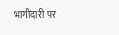भागीदारी पर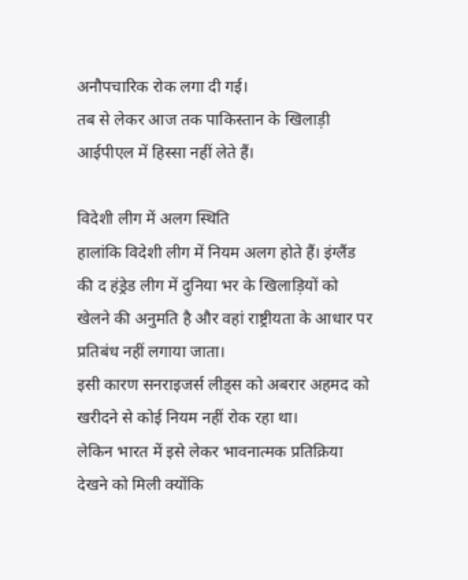अनौपचारिक रोक लगा दी गई।
तब से लेकर आज तक पाकिस्तान के खिलाड़ी आईपीएल में हिस्सा नहीं लेते हैं।

विदेशी लीग में अलग स्थिति
हालांकि विदेशी लीग में नियम अलग होते हैं। इंग्लैंड की द हंड्रेड लीग में दुनिया भर के खिलाड़ियों को खेलने की अनुमति है और वहां राष्ट्रीयता के आधार पर प्रतिबंध नहीं लगाया जाता।
इसी कारण सनराइजर्स लीड्स को अबरार अहमद को खरीदने से कोई नियम नहीं रोक रहा था।
लेकिन भारत में इसे लेकर भावनात्मक प्रतिक्रिया देखने को मिली क्योंकि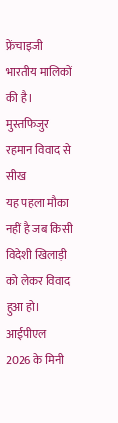फ्रेंचाइजी भारतीय मालिकों की है।
मुस्तफिजुर रहमान विवाद से सीख
यह पहला मौका नहीं है जब किसी विदेशी खिलाड़ी को लेकर विवाद हुआ हो।
आईपीएल 2026 के मिनी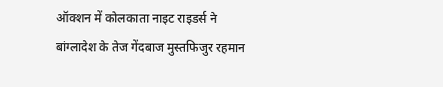ऑक्शन में कोलकाता नाइट राइडर्स ने बांग्लादेश के तेज गेंदबाज मुस्तफिजुर रहमान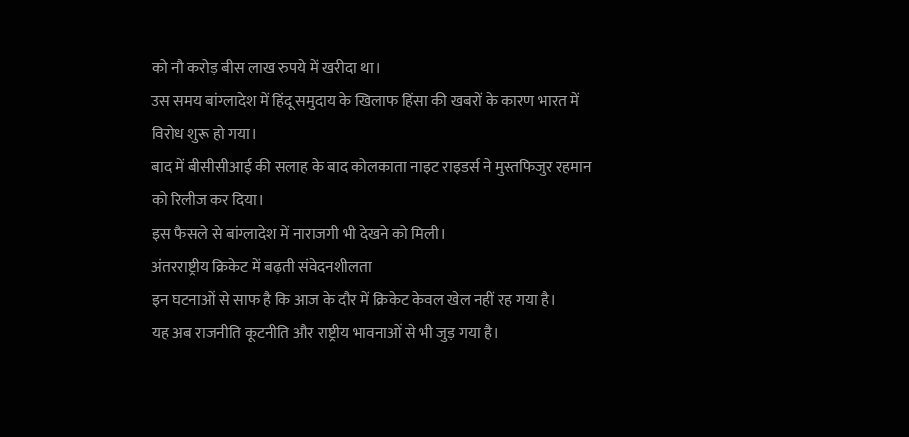को नौ करोड़ बीस लाख रुपये में खरीदा था।
उस समय बांग्लादेश में हिंदू समुदाय के खिलाफ हिंसा की खबरों के कारण भारत में विरोध शुरू हो गया।
बाद में बीसीसीआई की सलाह के बाद कोलकाता नाइट राइडर्स ने मुस्तफिजुर रहमान को रिलीज कर दिया।
इस फैसले से बांग्लादेश में नाराजगी भी देखने को मिली।
अंतरराष्ट्रीय क्रिकेट में बढ़ती संवेदनशीलता
इन घटनाओं से साफ है कि आज के दौर में क्रिकेट केवल खेल नहीं रह गया है।
यह अब राजनीति कूटनीति और राष्ट्रीय भावनाओं से भी जुड़ गया है।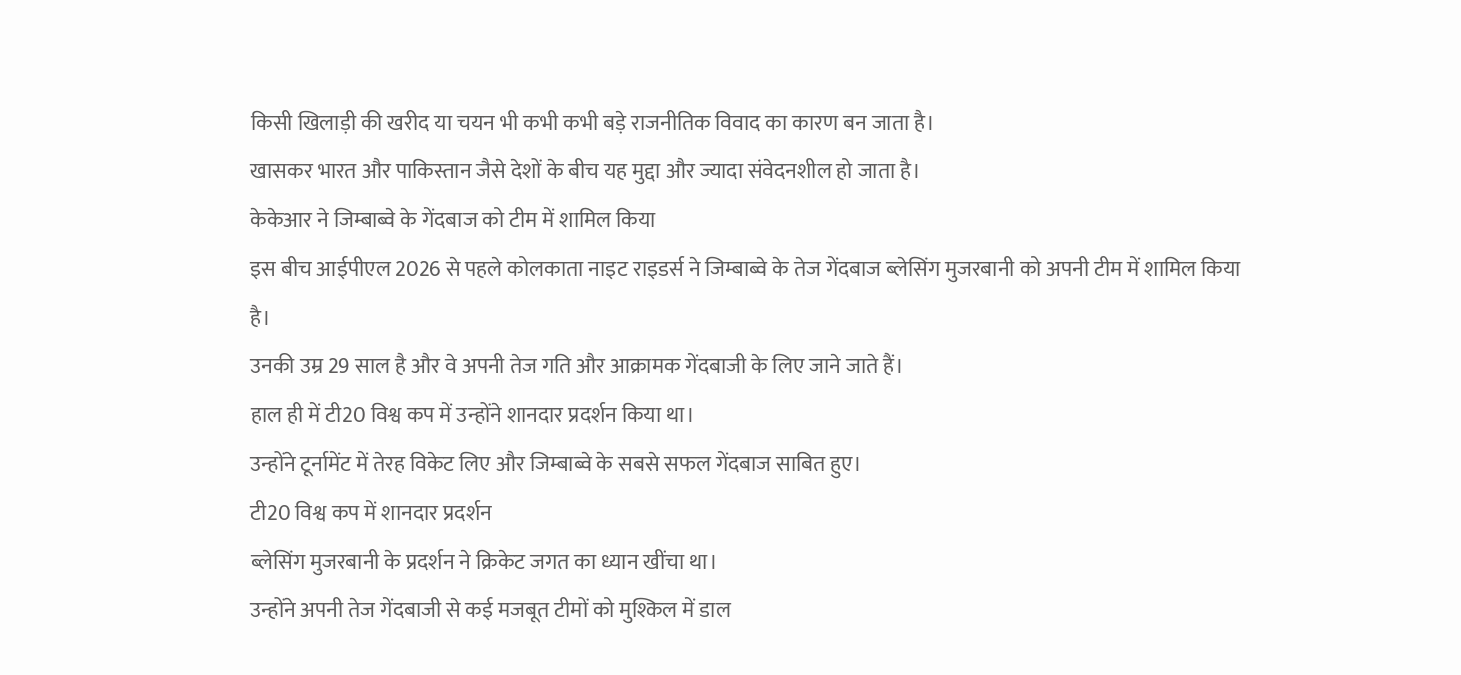किसी खिलाड़ी की खरीद या चयन भी कभी कभी बड़े राजनीतिक विवाद का कारण बन जाता है।
खासकर भारत और पाकिस्तान जैसे देशों के बीच यह मुद्दा और ज्यादा संवेदनशील हो जाता है।
केकेआर ने जिम्बाब्वे के गेंदबाज को टीम में शामिल किया
इस बीच आईपीएल 2026 से पहले कोलकाता नाइट राइडर्स ने जिम्बाब्वे के तेज गेंदबाज ब्लेसिंग मुजरबानी को अपनी टीम में शामिल किया है।
उनकी उम्र 29 साल है और वे अपनी तेज गति और आक्रामक गेंदबाजी के लिए जाने जाते हैं।
हाल ही में टी20 विश्व कप में उन्होंने शानदार प्रदर्शन किया था।
उन्होंने टूर्नामेंट में तेरह विकेट लिए और जिम्बाब्वे के सबसे सफल गेंदबाज साबित हुए।
टी20 विश्व कप में शानदार प्रदर्शन
ब्लेसिंग मुजरबानी के प्रदर्शन ने क्रिकेट जगत का ध्यान खींचा था।
उन्होंने अपनी तेज गेंदबाजी से कई मजबूत टीमों को मुश्किल में डाल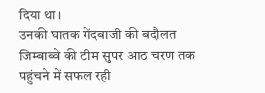दिया था।
उनकी घातक गेंदबाजी की बदौलत जिम्बाब्वे की टीम सुपर आठ चरण तक पहुंचने में सफल रही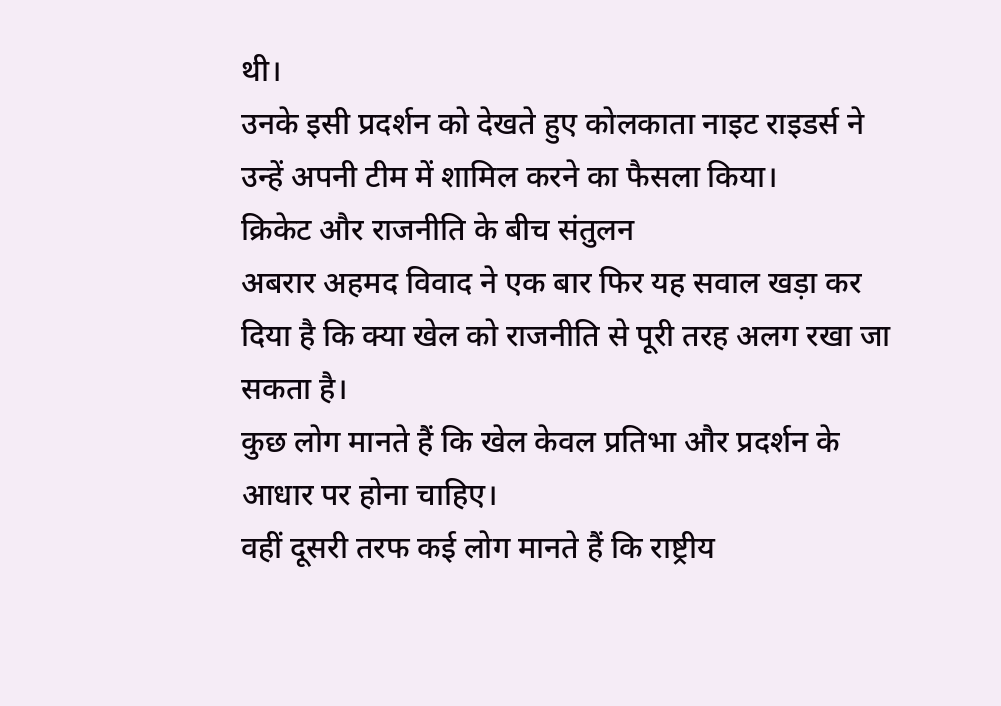थी।
उनके इसी प्रदर्शन को देखते हुए कोलकाता नाइट राइडर्स ने उन्हें अपनी टीम में शामिल करने का फैसला किया।
क्रिकेट और राजनीति के बीच संतुलन
अबरार अहमद विवाद ने एक बार फिर यह सवाल खड़ा कर दिया है कि क्या खेल को राजनीति से पूरी तरह अलग रखा जा सकता है।
कुछ लोग मानते हैं कि खेल केवल प्रतिभा और प्रदर्शन के आधार पर होना चाहिए।
वहीं दूसरी तरफ कई लोग मानते हैं कि राष्ट्रीय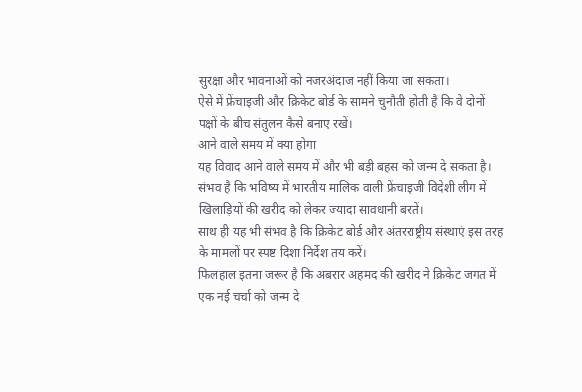सुरक्षा और भावनाओं को नजरअंदाज नहीं किया जा सकता।
ऐसे में फ्रेंचाइजी और क्रिकेट बोर्ड के सामने चुनौती होती है कि वे दोनों पक्षों के बीच संतुलन कैसे बनाए रखें।
आने वाले समय में क्या होगा
यह विवाद आने वाले समय में और भी बड़ी बहस को जन्म दे सकता है।
संभव है कि भविष्य में भारतीय मालिक वाली फ्रेंचाइजी विदेशी लीग में खिलाड़ियों की खरीद को लेकर ज्यादा सावधानी बरतें।
साथ ही यह भी संभव है कि क्रिकेट बोर्ड और अंतरराष्ट्रीय संस्थाएं इस तरह के मामलों पर स्पष्ट दिशा निर्देश तय करें।
फिलहाल इतना जरूर है कि अबरार अहमद की खरीद ने क्रिकेट जगत में एक नई चर्चा को जन्म दे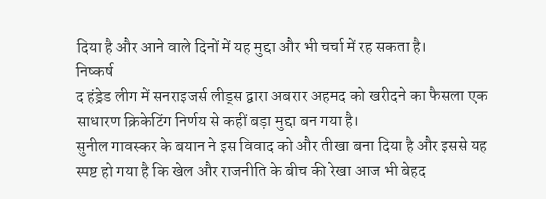दिया है और आने वाले दिनों में यह मुद्दा और भी चर्चा में रह सकता है।
निष्कर्ष
द हंड्रेड लीग में सनराइजर्स लीड्स द्वारा अबरार अहमद को खरीदने का फैसला एक साधारण क्रिकेटिंग निर्णय से कहीं बड़ा मुद्दा बन गया है।
सुनील गावस्कर के बयान ने इस विवाद को और तीखा बना दिया है और इससे यह स्पष्ट हो गया है कि खेल और राजनीति के बीच की रेखा आज भी बेहद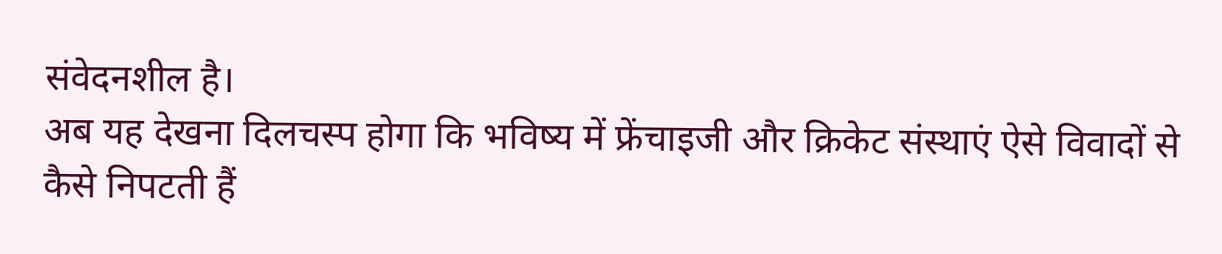संवेदनशील है।
अब यह देखना दिलचस्प होगा कि भविष्य में फ्रेंचाइजी और क्रिकेट संस्थाएं ऐसे विवादों से कैसे निपटती हैं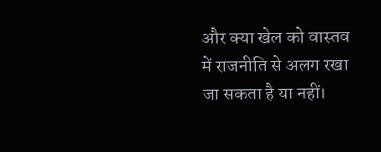और क्या खेल को वास्तव में राजनीति से अलग रखा जा सकता है या नहीं।